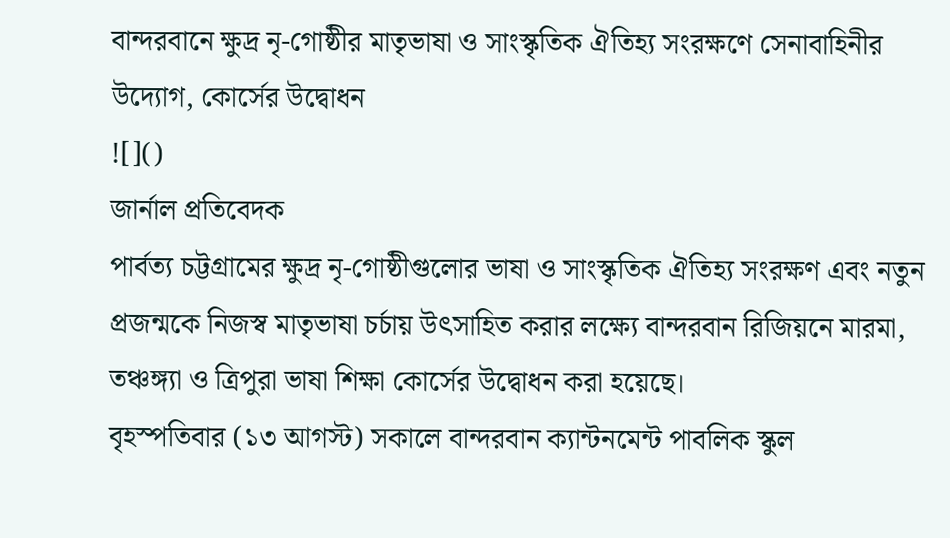বান্দরবানে ক্ষুদ্র নৃ-গোষ্ঠীর মাতৃভাষা ও সাংস্কৃতিক ঐতিহ্য সংরক্ষণে সেনাবাহিনীর উদ্যোগ, কোর্সের উদ্বোধন
![]()
জার্নাল প্রতিবেদক
পার্বত্য চট্টগ্রামের ক্ষুদ্র নৃ-গোষ্ঠীগুলোর ভাষা ও সাংস্কৃতিক ঐতিহ্য সংরক্ষণ এবং নতুন প্রজন্মকে নিজস্ব মাতৃভাষা চর্চায় উৎসাহিত করার লক্ষ্যে বান্দরবান রিজিয়নে মারমা, তঞ্চঙ্গ্যা ও ত্রিপুরা ভাষা শিক্ষা কোর্সের উদ্বোধন করা হয়েছে।
বৃহস্পতিবার (১৩ আগস্ট) সকালে বান্দরবান ক্যান্টনমেন্ট পাবলিক স্কুল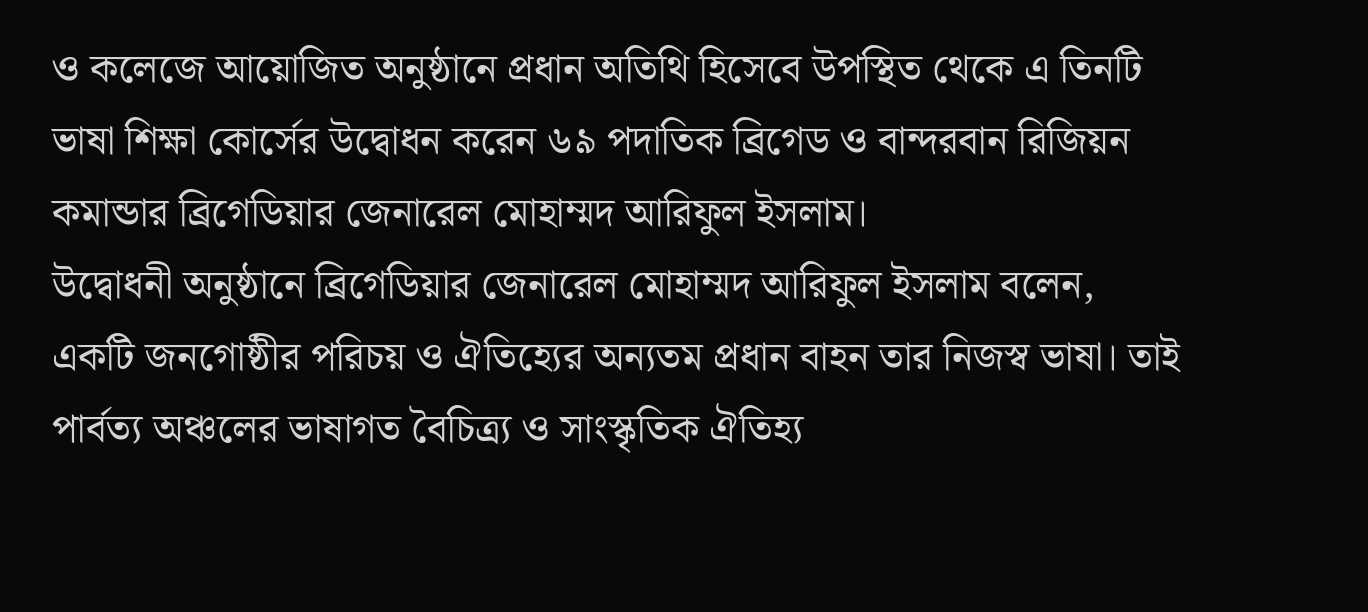ও কলেজে আয়োজিত অনুষ্ঠানে প্রধান অতিথি হিসেবে উপস্থিত থেকে এ তিনটি ভাষা শিক্ষা কোর্সের উদ্বোধন করেন ৬৯ পদাতিক ব্রিগেড ও বান্দরবান রিজিয়ন কমান্ডার ব্রিগেডিয়ার জেনারেল মোহাম্মদ আরিফুল ইসলাম।
উদ্বোধনী অনুষ্ঠানে ব্রিগেডিয়ার জেনারেল মোহাম্মদ আরিফুল ইসলাম বলেন, একটি জনগোষ্ঠীর পরিচয় ও ঐতিহ্যের অন্যতম প্রধান বাহন তার নিজস্ব ভাষা। তাই পার্বত্য অঞ্চলের ভাষাগত বৈচিত্র্য ও সাংস্কৃতিক ঐতিহ্য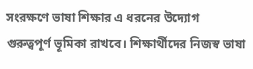সংরক্ষণে ভাষা শিক্ষার এ ধরনের উদ্যোগ গুরুত্বপূর্ণ ভূমিকা রাখবে। শিক্ষার্থীদের নিজস্ব ভাষা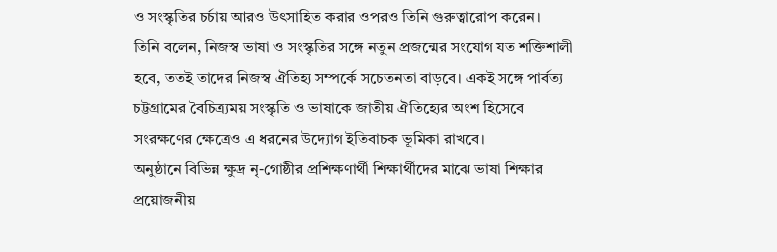ও সংস্কৃতির চর্চায় আরও উৎসাহিত করার ওপরও তিনি গুরুত্বারোপ করেন।
তিনি বলেন, নিজস্ব ভাষা ও সংস্কৃতির সঙ্গে নতুন প্রজন্মের সংযোগ যত শক্তিশালী হবে, ততই তাদের নিজস্ব ঐতিহ্য সম্পর্কে সচেতনতা বাড়বে। একই সঙ্গে পার্বত্য চট্টগ্রামের বৈচিত্র্যময় সংস্কৃতি ও ভাষাকে জাতীয় ঐতিহ্যের অংশ হিসেবে সংরক্ষণের ক্ষেত্রেও এ ধরনের উদ্যোগ ইতিবাচক ভূমিকা রাখবে।
অনুষ্ঠানে বিভিন্ন ক্ষুদ্র নৃ-গোষ্ঠীর প্রশিক্ষণার্থী শিক্ষার্থীদের মাঝে ভাষা শিক্ষার প্রয়োজনীয়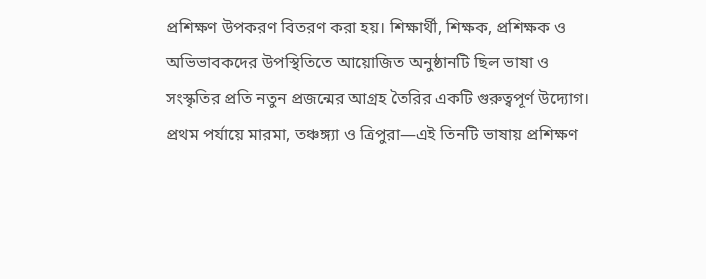প্রশিক্ষণ উপকরণ বিতরণ করা হয়। শিক্ষার্থী, শিক্ষক, প্রশিক্ষক ও অভিভাবকদের উপস্থিতিতে আয়োজিত অনুষ্ঠানটি ছিল ভাষা ও সংস্কৃতির প্রতি নতুন প্রজন্মের আগ্রহ তৈরির একটি গুরুত্বপূর্ণ উদ্যোগ।
প্রথম পর্যায়ে মারমা, তঞ্চঙ্গ্যা ও ত্রিপুরা—এই তিনটি ভাষায় প্রশিক্ষণ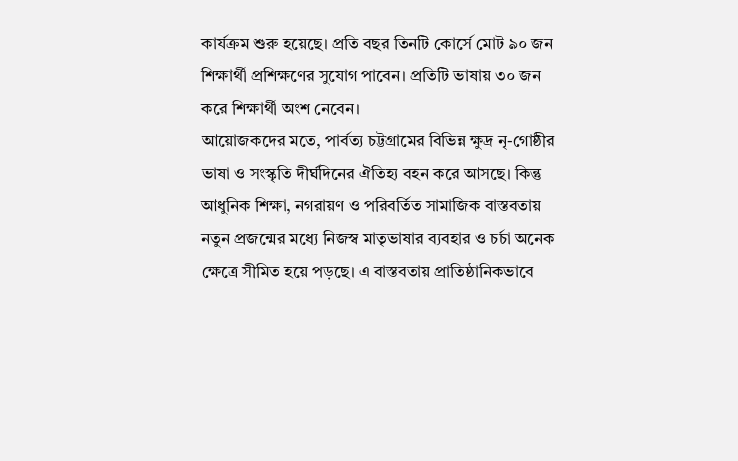কার্যক্রম শুরু হয়েছে। প্রতি বছর তিনটি কোর্সে মোট ৯০ জন শিক্ষার্থী প্রশিক্ষণের সুযোগ পাবেন। প্রতিটি ভাষায় ৩০ জন করে শিক্ষার্থী অংশ নেবেন।
আয়োজকদের মতে, পার্বত্য চট্টগ্রামের বিভিন্ন ক্ষুদ্র নৃ-গোষ্ঠীর ভাষা ও সংস্কৃতি দীর্ঘদিনের ঐতিহ্য বহন করে আসছে। কিন্তু আধুনিক শিক্ষা, নগরায়ণ ও পরিবর্তিত সামাজিক বাস্তবতায় নতুন প্রজন্মের মধ্যে নিজস্ব মাতৃভাষার ব্যবহার ও চর্চা অনেক ক্ষেত্রে সীমিত হয়ে পড়ছে। এ বাস্তবতায় প্রাতিষ্ঠানিকভাবে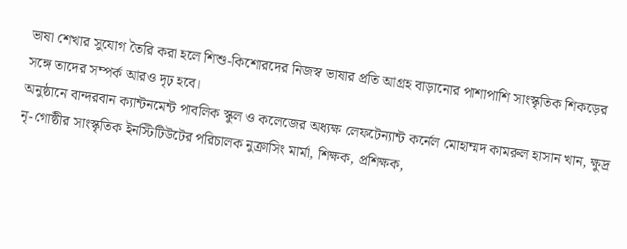ভাষা শেখার সুযোগ তৈরি করা হলে শিশু-কিশোরদের নিজস্ব ভাষার প্রতি আগ্রহ বাড়ানোর পাশাপাশি সাংস্কৃতিক শিকড়ের সঙ্গে তাদের সম্পর্ক আরও দৃঢ় হবে।
অনুষ্ঠানে বান্দরবান ক্যান্টনমেন্ট পাবলিক স্কুল ও কলেজের অধ্যক্ষ লেফটেন্যান্ট কর্নেল মোহাম্মদ কামরুল হাসান খান, ক্ষুদ্র নৃ-গোষ্ঠীর সাংস্কৃতিক ইনস্টিটিউটের পরিচালক নুক্রাসিং মার্মা, শিক্ষক, প্রশিক্ষক,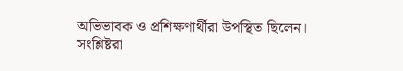অভিভাবক ও প্রশিক্ষণার্থীরা উপস্থিত ছিলেন।
সংশ্লিষ্টরা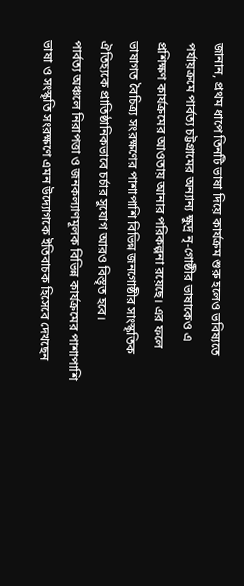জানান, প্রথম ধাপে তিনটি ভাষা দিয়ে কার্যক্রম শুরু হলেও ভবিষ্যতে পর্যায়ক্রমে পার্বত্য চট্টগ্রামের অন্যান্য ক্ষুদ্র নৃ-গোষ্ঠীর ভাষাকেও এ প্রশিক্ষণ কার্যক্রমের আওতায় আনার পরিকল্পনা রয়েছে। এর ফলে ভাষাগত বৈচিত্র্য সংরক্ষণের পাশাপাশি বিভিন্ন জনগোষ্ঠীর সাংস্কৃতিক ঐতিহ্যকে প্রাতিষ্ঠানিকভাবে চর্চার সুযোগ আরও বিস্তৃত হবে।
পার্বত্য অঞ্চলে নিরাপত্তা ও জনকল্যাণমূলক বিভিন্ন কার্যক্রমের পাশাপাশি ভাষা ও সংস্কৃতি সংরক্ষণে এমন উদ্যোগকে ইতিবাচক হিসেবে দেখছেন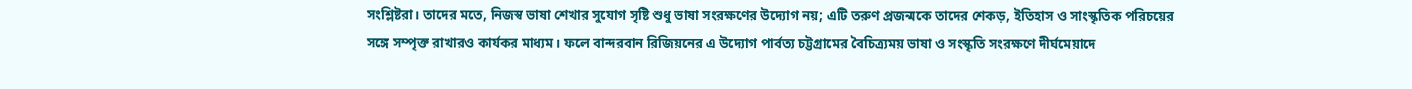সংশ্লিষ্টরা। তাদের মতে, নিজস্ব ভাষা শেখার সুযোগ সৃষ্টি শুধু ভাষা সংরক্ষণের উদ্যোগ নয়; এটি তরুণ প্রজন্মকে তাদের শেকড়, ইতিহাস ও সাংস্কৃতিক পরিচয়ের সঙ্গে সম্পৃক্ত রাখারও কার্যকর মাধ্যম। ফলে বান্দরবান রিজিয়নের এ উদ্যোগ পার্বত্য চট্টগ্রামের বৈচিত্র্যময় ভাষা ও সংস্কৃতি সংরক্ষণে দীর্ঘমেয়াদে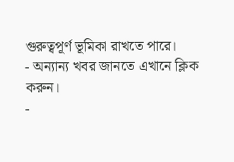গুরুত্বপূর্ণ ভূমিকা রাখতে পারে।
- অন্যান্য খবর জানতে এখানে ক্লিক করুন।
-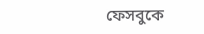ফেসবুকে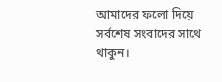আমাদের ফলো দিয়ে সর্বশেষ সংবাদের সাথে থাকুন।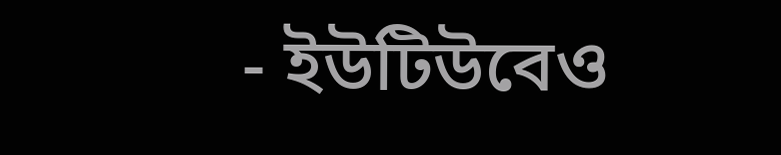- ইউটিউবেও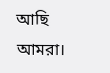আছি আমরা।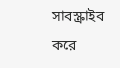সাবস্ক্রাইব করে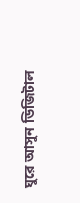ঘুরে আসুন ডিজিটাল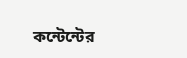কন্টেন্টের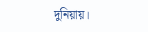দুনিয়ায়।